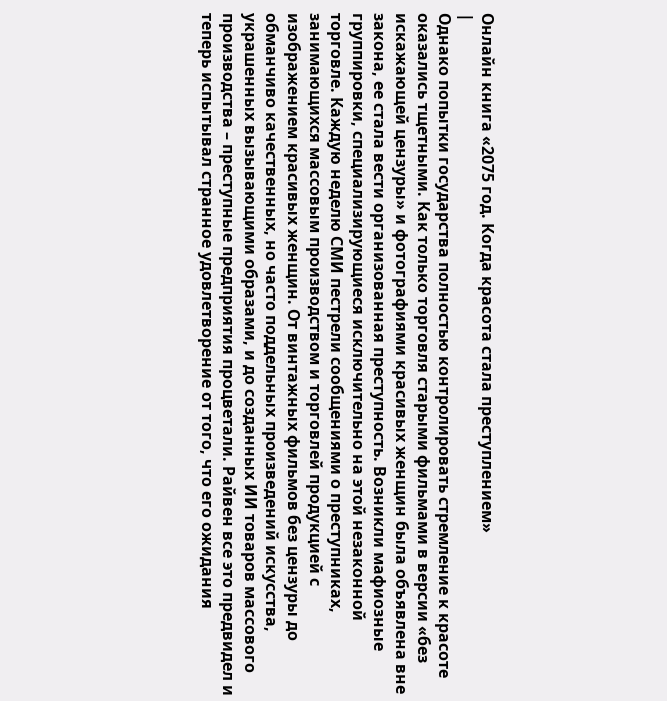Онлайн книга «2075 год. Когда красота стала преступлением»
|
Однако попытки государства полностью контролировать стремление к красоте оказались тщетными. Как только торговля старыми фильмами в версии «без искажающей цензуры» и фотографиями красивых женщин была объявлена вне закона, ее стала вести организованная преступность. Возникли мафиозные группировки, специализирующиеся исключительно на этой незаконной торговле. Каждую неделю СМИ пестрели сообщениями о преступниках, занимающихся массовым производством и торговлей продукцией с изображением красивых женщин. От винтажных фильмов без цензуры до обманчиво качественных, но часто поддельных произведений искусства, украшенных вызывающими образами, и до созданных ИИ товаров массового производства – преступные предприятия процветали. Райвен все это предвидел и теперь испытывал странное удовлетворение от того, что его ожидания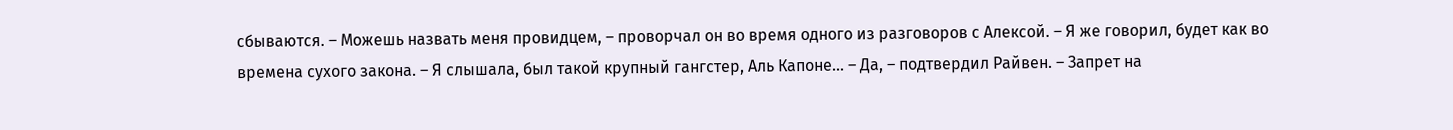сбываются. – Можешь назвать меня провидцем, – проворчал он во время одного из разговоров с Алексой. – Я же говорил, будет как во времена сухого закона. – Я слышала, был такой крупный гангстер, Аль Капоне… – Да, – подтвердил Райвен. – Запрет на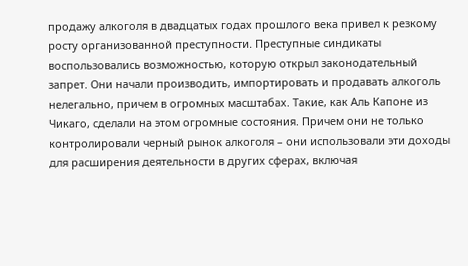продажу алкоголя в двадцатых годах прошлого века привел к резкому росту организованной преступности. Преступные синдикаты воспользовались возможностью, которую открыл законодательный запрет. Они начали производить, импортировать и продавать алкоголь нелегально, причем в огромных масштабах. Такие, как Аль Капоне из Чикаго, сделали на этом огромные состояния. Причем они не только контролировали черный рынок алкоголя – они использовали эти доходы для расширения деятельности в других сферах, включая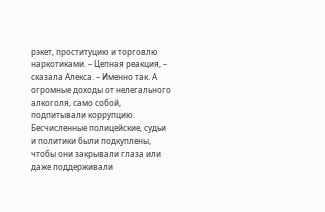рэкет, проституцию и торговлю наркотиками. – Цепная реакция, – сказала Алекса. – Именно так. А огромные доходы от нелегального алкоголя, само собой, подпитывали коррупцию. Бесчисленные полицейские, судьи и политики были подкуплены, чтобы они закрывали глаза или даже поддерживали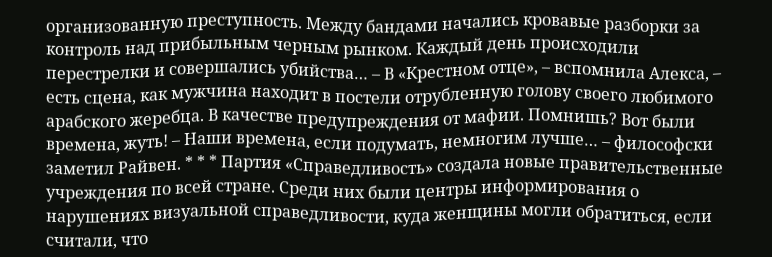организованную преступность. Между бандами начались кровавые разборки за контроль над прибыльным черным рынком. Каждый день происходили перестрелки и совершались убийства… – В «Крестном отце», – вспомнила Алекса, – есть сцена, как мужчина находит в постели отрубленную голову своего любимого арабского жеребца. В качестве предупреждения от мафии. Помнишь? Вот были времена, жуть! – Наши времена, если подумать, немногим лучше… – философски заметил Райвен. * * * Партия «Справедливость» создала новые правительственные учреждения по всей стране. Среди них были центры информирования о нарушениях визуальной справедливости, куда женщины могли обратиться, если считали, что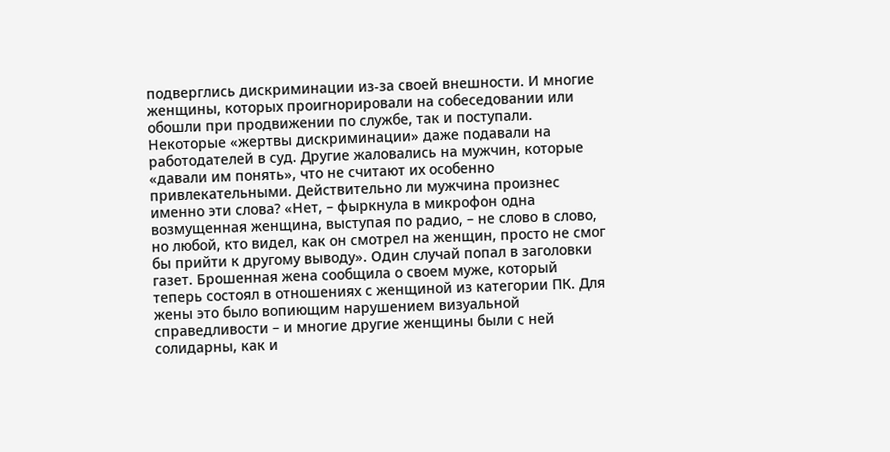подверглись дискриминации из-за своей внешности. И многие женщины, которых проигнорировали на собеседовании или обошли при продвижении по службе, так и поступали. Некоторые «жертвы дискриминации» даже подавали на работодателей в суд. Другие жаловались на мужчин, которые «давали им понять», что не считают их особенно привлекательными. Действительно ли мужчина произнес именно эти слова? «Нет, – фыркнула в микрофон одна возмущенная женщина, выступая по радио, – не слово в слово, но любой, кто видел, как он смотрел на женщин, просто не смог бы прийти к другому выводу». Один случай попал в заголовки газет. Брошенная жена сообщила о своем муже, который теперь состоял в отношениях с женщиной из категории ПК. Для жены это было вопиющим нарушением визуальной справедливости – и многие другие женщины были с ней солидарны, как и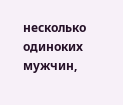несколько одиноких мужчин,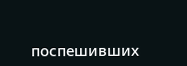поспешивших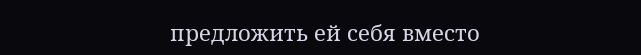предложить ей себя вместо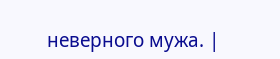неверного мужа. |